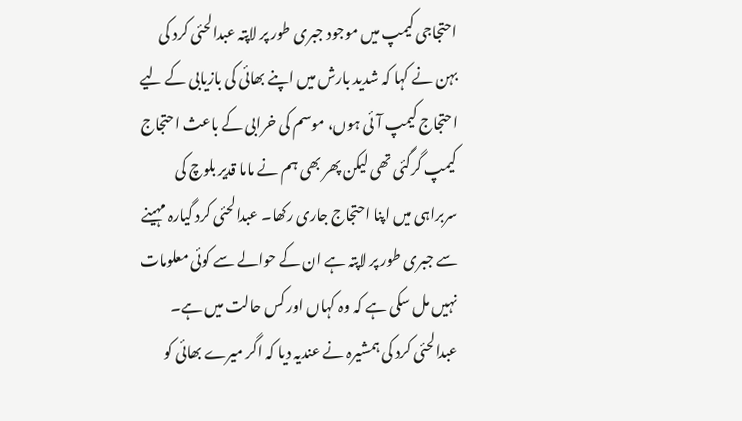احتجاجی کیمپ میں موجود جبری طور پر لاپتہ عبدالحئی کرد کی بہن نے کہا کہ شدید بارش میں اپنے بھائی کی بازیابی کے لیے احتجاج کیمپ آئی ہوں، موسم کی خرابی کے باعث احتجاج کیمپ گرگئی تھی لیکن پھر بھی ہم نے ماما قدیر بلوچ کی سربراہی میں اپنا احتجاج جاری رکھا۔ عبدالحئی کرد گیارہ مہینے سے جبری طور پر لاپتہ ہے ان کے حوالے سے کوئی معلومات نہیں مل سکی ہے کہ وہ کہاں اور کس حالت میں ہے۔
عبدالحئی کرد کی ہمشیرہ نے عندیہ دیا کہ اگر میرے بھائی کو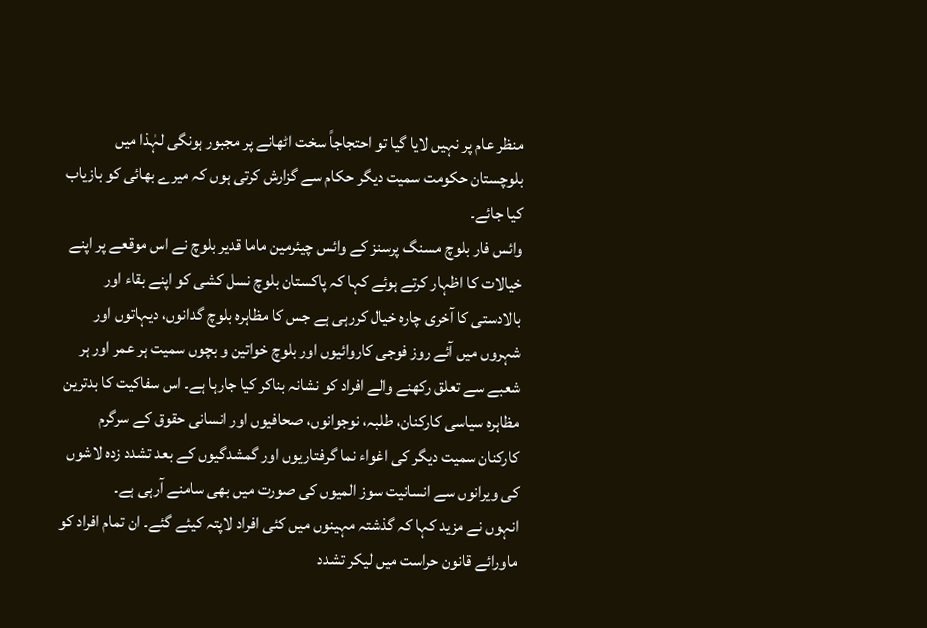منظر عام پر نہیں لایا گیا تو احتجاجاً سخت اٹھانے پر مجبور ہونگی لہٰذا میں بلوچستان حکومت سمیت دیگر حکام سے گزارش کرتی ہوں کہ میرے بھائی کو بازیاب کیا جائے۔
وائس فار بلوچ مسنگ پرسنز کے وائس چیئرمین ماما قدیر بلوچ نے اس موقعے پر اپنے خیالات کا اظہار کرتے ہوئے کہا کہ پاکستان بلوچ نسل کشی کو اپنے بقاء اور بالادستی کا آخری چارہ خیال کررہی ہے جس کا مظاہرہ بلوچ گدانوں، دیہاتوں اور شہروں میں آئے روز فوجی کاروائیوں اور بلوچ خواتین و بچوں سمیت ہر عمر اور ہر شعبے سے تعلق رکھنے والے افراد کو نشانہ بناکر کیا جارہا ہے۔ اس سفاکیت کا بدترین مظاہرہ سیاسی کارکنان، طلبہ، نوجوانوں، صحافیوں اور انسانی حقوق کے سرگرم کارکنان سمیت دیگر کی اغواء نما گرفتاریوں اور گمشدگیوں کے بعد تشدد زدہ لاشوں کی ویرانوں سے انسانیت سوز المیوں کی صورت میں بھی سامنے آرہی ہے۔
انہوں نے مزید کہا کہ گذشتہ مہینوں میں کئی افراد لاپتہ کیئے گئے۔ ان تمام افراد کو ماورائے قانون حراست میں لیکر تشدد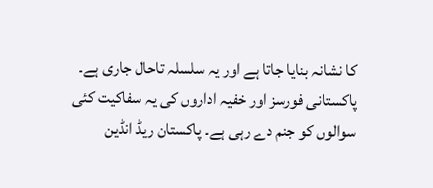کا نشانہ بنایا جاتا ہے اور یہ سلسلہ تاحال جاری ہے۔ پاکستانی فورسز اور خفیہ اداروں کی یہ سفاکیت کئی سوالوں کو جنم دے رہی ہے۔ پاکستان ریڈ انڈین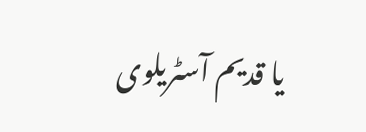یا قدیم آسٹریلوی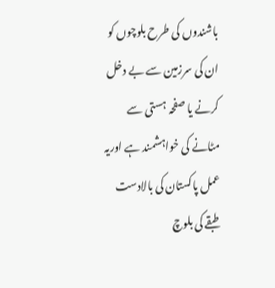باشندوں کی طرح بلوچوں کو ان کی سرزمین سے بے دخل کرنے یا صفحہ ہستی سے مٹانے کی خواہشمند ہے اوریہ عمل پاکستان کی بالادست طبقے کی بلوچ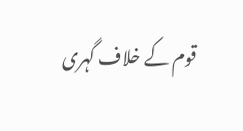قوم کے خلاف گہری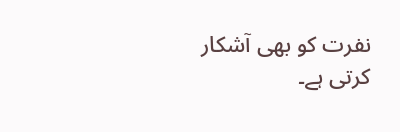نفرت کو بھی آشکار کرتی ہے۔